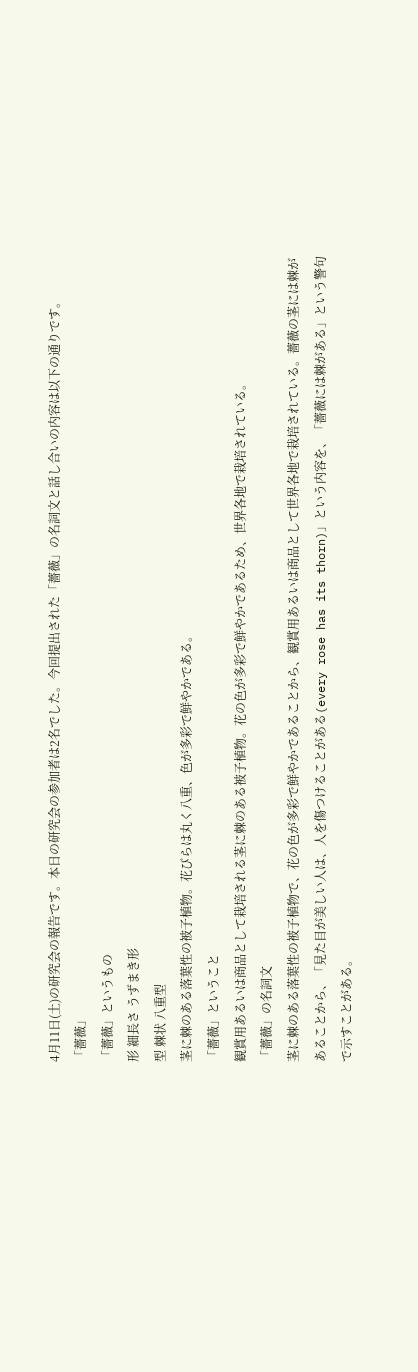4月11日(土)の研究会の報告です。本日の研究会の参加者は2名でした。今回提出された「薔薇」の名詞文と話し合いの内容は以下の通りです。
「薔薇」
「薔薇」というもの
形 細長さ うずまき形
型 棘状 八重型
茎に棘のある落葉性の被子植物。花びらは丸く八重、色が多彩で鮮やかである。
「薔薇」ということ
観賞用あるいは商品として栽培される茎に棘のある被子植物。花の色が多彩で鮮やかであるため、世界各地で栽培されている。
「薔薇」の名詞文
茎に棘のある落葉性の被子植物で、花の色が多彩で鮮やかであることから、観賞用あるいは商品として世界各地で栽培されている。薔薇の茎には棘があることから、「見た目が美しい人は、人を傷つけることがある(every rose has its thorn)」という内容を、「薔薇には棘がある」という警句で示すことがある。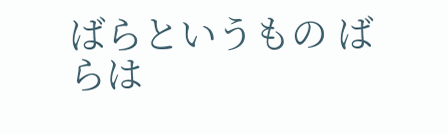ばらというもの ばらは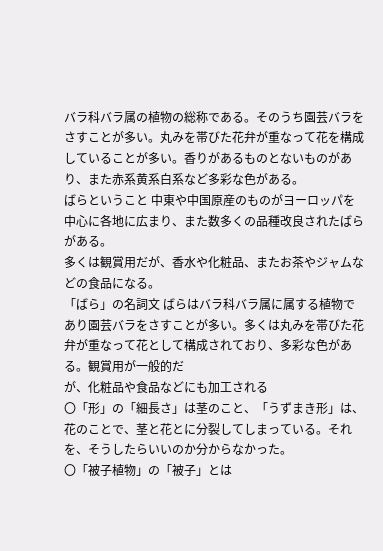バラ科バラ属の植物の総称である。そのうち園芸バラをさすことが多い。丸みを帯びた花弁が重なって花を構成していることが多い。香りがあるものとないものがあ
り、また赤系黄系白系など多彩な色がある。
ばらということ 中東や中国原産のものがヨーロッパを中心に各地に広まり、また数多くの品種改良されたばらがある。
多くは観賞用だが、香水や化粧品、またお茶やジャムなどの食品になる。
「ばら」の名詞文 ばらはバラ科バラ属に属する植物であり園芸バラをさすことが多い。多くは丸みを帯びた花弁が重なって花として構成されており、多彩な色がある。観賞用が一般的だ
が、化粧品や食品などにも加工される
〇「形」の「細長さ」は茎のこと、「うずまき形」は、花のことで、茎と花とに分裂してしまっている。それを、そうしたらいいのか分からなかった。
〇「被子植物」の「被子」とは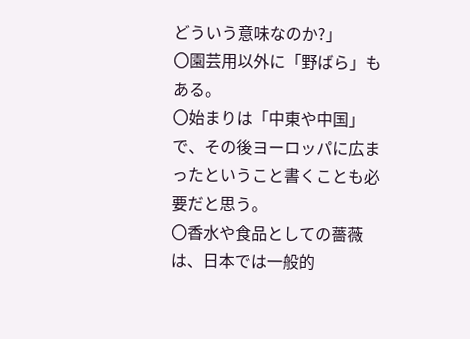どういう意味なのか?」
〇園芸用以外に「野ばら」もある。
〇始まりは「中東や中国」で、その後ヨーロッパに広まったということ書くことも必要だと思う。
〇香水や食品としての薔薇は、日本では一般的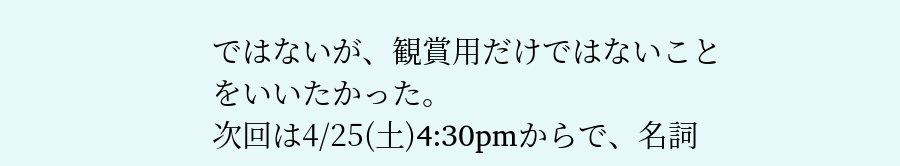ではないが、観賞用だけではないことをいいたかった。
次回は4/25(土)4:30pmからで、名詞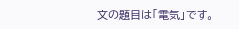文の題目は「電気」です。